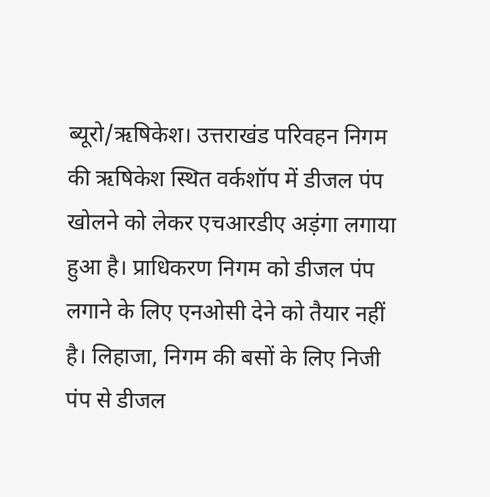ब्यूरो/ऋषिकेश। उत्तराखंड परिवहन निगम की ऋषिकेश स्थित वर्कशॉप में डीजल पंप खोलने को लेकर एचआरडीए अड़ंगा लगाया हुआ है। प्राधिकरण निगम को डीजल पंप लगाने के लिए एनओसी देने को तैयार नहीं है। लिहाजा, निगम की बसों के लिए निजी पंप से डीजल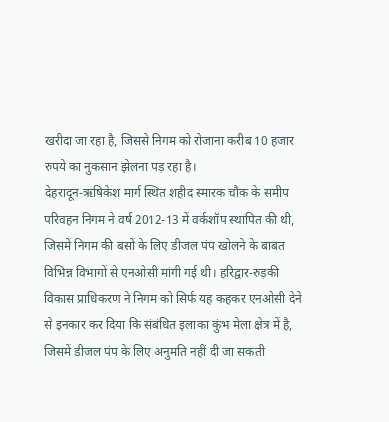खरीदा जा रहा है, जिससे निगम को रोजाना करीब 10 हजार रुपये का नुकसान झेलना पड़ रहा है।
देहरादून-ऋषिकेश मार्ग स्थित शहीद स्मारक चौक के समीप परिवहन निगम ने वर्ष 2012-13 में वर्कशॉप स्थापित की थी, जिसमें निगम की बसों के लिए डीजल पंप खोलने के बाबत विभिन्न विभागों से एनओसी मांगी गई थी। हरिद्वार-रुड़की विकास प्राधिकरण ने निगम को सिर्फ यह कहकर एनओसी देने से इनकार कर दिया कि संबंधित इलाका कुंभ मेला क्षेत्र में है, जिसमें डीजल पंप के लिए अनुमति नहीं दी जा सकती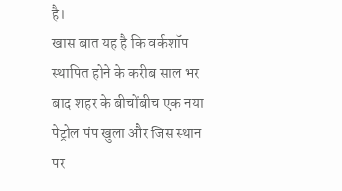है।
खास बात यह है कि वर्कशॉप स्थापित होने के करीब साल भर बाद शहर के बीचोंबीच एक नया पेट्रोल पंप खुला और जिस स्थान पर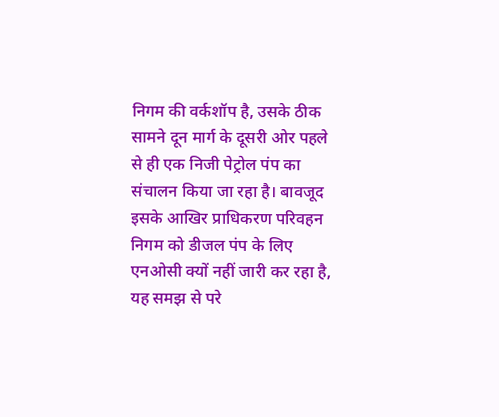निगम की वर्कशॉप है, उसके ठीक सामने दून मार्ग के दूसरी ओर पहले से ही एक निजी पेट्रोल पंप का संचालन किया जा रहा है। बावजूद इसके आखिर प्राधिकरण परिवहन निगम को डीजल पंप के लिए एनओसी क्यों नहीं जारी कर रहा है, यह समझ से परे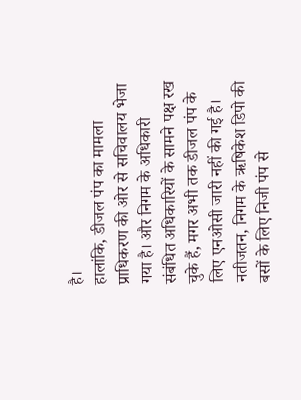है।
हालांकि, डीजल पंप का मामला प्राधिकरण की ओर से सचिवालय भेजा गया है। और निगम के अधिकारी संबंधित अधिकारियों के सामने पक्ष रख चुके हैं, मगर अभी तक डीजल पंप के लिए एनओसी जारी नहीं की गई है। नतीजतन, निगम के ऋषिकेश डिपो की बसों के लिए निजी पंप से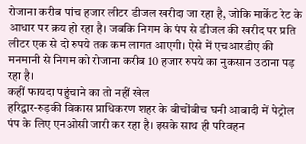रोजाना करीब पांच हजार लीटर डीजल खरीदा जा रहा है, जोकि मार्केट रेट के आधार पर क्रय हो रहा है। जबकि निगम के पंप से डीजल की खरीद पर प्रति लीटर एक से दो रुपये तक कम लागत आएगी। ऐसे में एचआरडीए की मनमानी से निगम को रोजाना करीब 10 हजार रुपये का नुकसान उठाना पड़ रहा है।
कहीं फायदा पहुंचाने का तो नहीं खेल
हरिद्वार-रुड़की विकास प्राधिकरण शहर के बीचोंबीच घनी आबादी में पेट्रोल पंप के लिए एनओसी जारी कर रहा है। इसके साथ ही परिवहन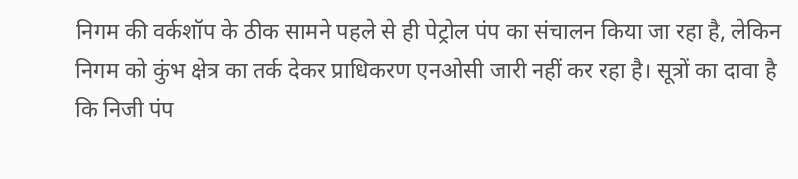निगम की वर्कशॉप के ठीक सामने पहले से ही पेट्रोल पंप का संचालन किया जा रहा है, लेकिन निगम को कुंभ क्षेत्र का तर्क देकर प्राधिकरण एनओसी जारी नहीं कर रहा है। सूत्रों का दावा है कि निजी पंप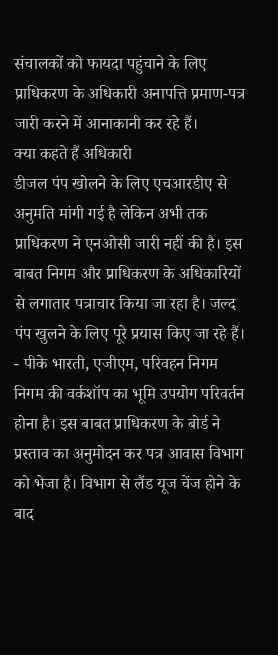संचालकों को फायदा पहुंचाने के लिए प्राधिकरण के अधिकारी अनापत्ति प्रमाण-पत्र जारी करने में आनाकानी कर रहे हैं।
क्या कहते हैं अधिकारी
डीजल पंप खोलने के लिए एचआरडीए से अनुमति मांगी गई है लेकिन अभी तक प्राधिकरण ने एनओसी जारी नहीं की है। इस बाबत निगम और प्राधिकरण के अधिकारियों से लगातार पत्राचार किया जा रहा है। जल्द पंप खुलने के लिए पूरे प्रयास किए जा रहे हैं।
- पीके भारती, एजीएम, परिवहन निगम
निगम की वर्कशॉप का भूमि उपयोग परिवर्तन होना है। इस बाबत प्राधिकरण के बोर्ड ने प्रस्ताव का अनुमोदन कर पत्र आवास विभाग को भेजा है। विभाग से लैंड यूज चेंज होने के बाद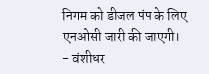निगम को डीजल पंप के लिए एनओसी जारी की जाएगी।
- वंशीधर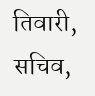तिवारी, सचिव,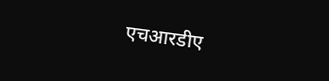एचआरडीए